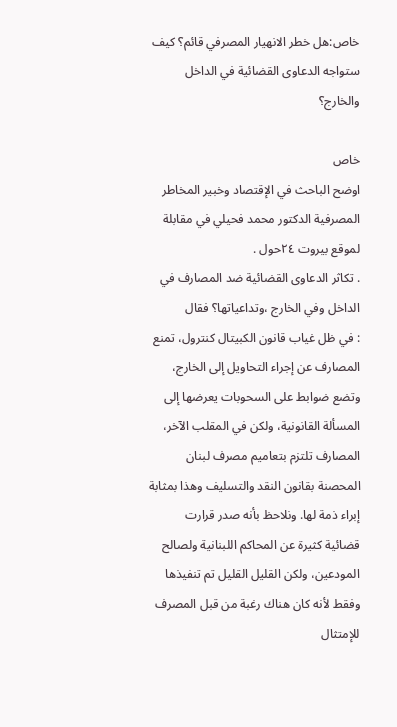خاص:هل خطر الانهيار المصرفي قائم؟ كيف ستواجه الدعاوى القضائية في الداخل والخارج؟

خاص
اوضح الباحث في الإقتصاد وخبير المخاطر المصرفية الدكتور محمد فحيلي في مقابلة لموقع بيروت ٢٤حول .
. تكاثر الدعاوى القضائية ضد المصارف في الداخل وفي الخارج ،وتداعياتها؟ فقال
: في ظل غياب قانون الكبيتال كنترول، تمنع المصارف عن إجراء التحاويل إلى الخارج، وتضع ضوابط على السحوبات يعرضها إلى المسألة القانونية، ولكن في المقلب الآخر، المصارف تلتزم بتعاميم مصرف لبنان المحصنة بقانون النقد والتسليف وهذا بمثابة إبراء ذمة لها. ونلاحظ بأنه صدر قرارت قضائية كثيرة عن المحاكم اللبنانية ولصالح المودعين، ولكن القليل القليل تم تنفيذها وفقط لأنه كان هناك رغبة من قبل المصرف للإمتثال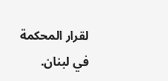لقرار المحكمة في لبنان.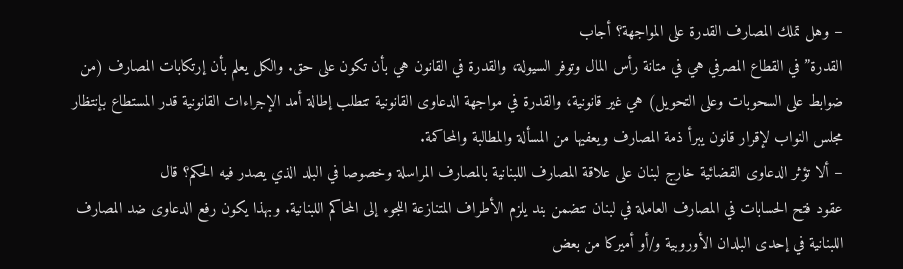– وهل تملك المصارف القدرة على المواجهة؟ أجاب
القدرة” في القطاع المصرفي هي في متانة رأس المال وتوفر السيولة، والقدرة في القانون هي بأن تكون على حق. والكل يعلم بأن إرتكابات المصارف (من ضوابط على السحوبات وعلى التحويل) هي غير قانونية، والقدرة في مواجهة الدعاوى القانونية تتطلب إطالة أمد الإجراءات القانونية قدر المستطاع بإنتظار مجلس النواب لإقرار قانون يبرأ ذمة المصارف ويعفيها من المسألة والمطالبة والمحاكمة.
– ألا تؤثر الدعاوى القضائية خارج لبنان على علاقة المصارف اللبنانية بالمصارف المراسلة وخصوصا في البلد الذي يصدر فيه الحكم؟ قال
عقود فتح الحسابات في المصارف العاملة في لبنان تتضمن بند يلزم الأطراف المتنازعة اللجوء إلى المحاكم اللبنانية. وبهذا يكون رفع الدعاوى ضد المصارف اللبنانية في إحدى البلدان الأوروبية و/أو أميركا من بعض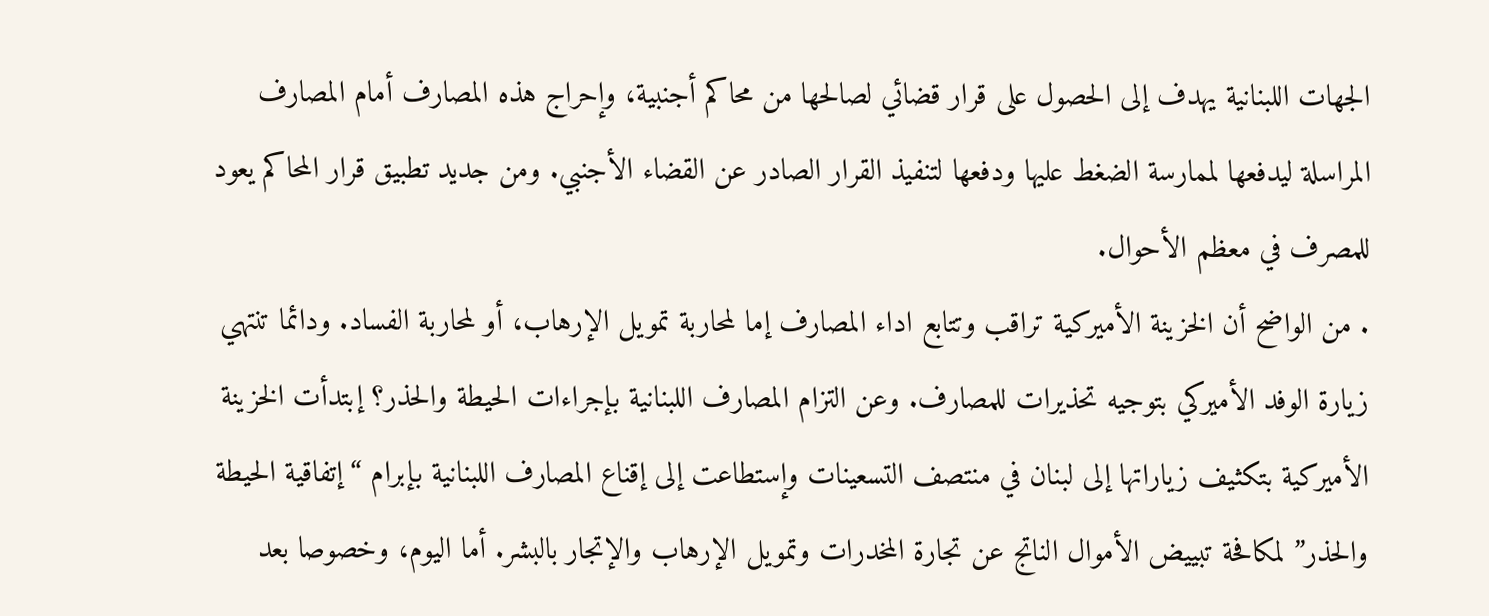الجهات اللبنانية يهدف إلى الحصول على قرار قضائي لصالحها من محاكم أجنبية، وإحراج هذه المصارف أمام المصارف المراسلة ليدفعها لممارسة الضغط عليها ودفعها لتنفيذ القرار الصادر عن القضاء الأجنبي. ومن جديد تطبيق قرار المحاكم يعود للمصرف في معظم الأحوال.
. من الواضح أن الخزينة الأميركية تراقب وتتابع اداء المصارف إما لمحاربة تمويل الإرهاب، أو لمحاربة الفساد. ودائما تنتهي زيارة الوفد الأميركي بتوجيه تحذيرات للمصارف. وعن التزام المصارف اللبنانية بإجراءات الحيطة والحذر؟ إبتدأت الخزينة الأميركية بتكثيف زياراتها إلى لبنان في منتصف التسعينات وإستطاعت إلى إقناع المصارف اللبنانية بإبرام “إتفاقية الحيطة والحذر” لمكافحة تبييض الأموال الناتج عن تجارة المخدرات وتمويل الإرهاب والإتجار بالبشر. أما اليوم، وخصوصا بعد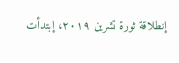إنطلاقة ثورة تشرين ٢٠١٩، إبتدأت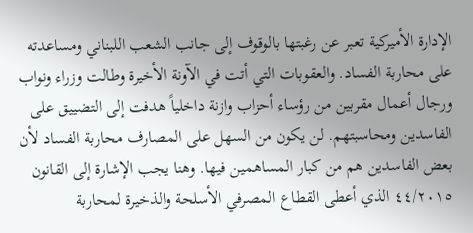الإدارة الأميركية تعبر عن رغبتها بالوقوف إلى جانب الشعب اللبناني ومساعدته على محاربة الفساد. والعقوبات التي أتت في الآونة الأخيرة وطالت وزراء ونواب ورجال أعمال مقربين من رؤساء أحزاب وازنة داخلياً هدفت إلى التضييق على الفاسدين ومحاسبتهم. لن يكون من السهل على المصارف محاربة الفساد لأن بعض الفاسدين هم من كبار المساهمين فيها. وهنا يجب الإشارة إلى القانون ٤٤/٢٠١٥ الذي أعطى القطاع المصرفي الأسلحة والذخيرة لمحاربة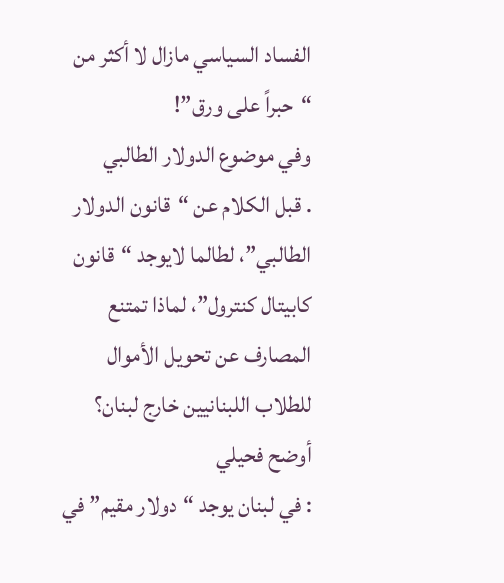الفساد السياسي مازال لا أكثر من “حبراً على ورق”!
وفي موضوع الدولار الطالبي
. قبل الكلام عن “قانون الدولار الطالبي”، لطالما لايوجد “قانون كابيتال كنترول”، لماذا تمتنع المصارف عن تحويل الأموال للطلاب اللبنانيين خارج لبنان؟ أوضح فحيلي
: في لبنان يوجد “دولار مقيم” في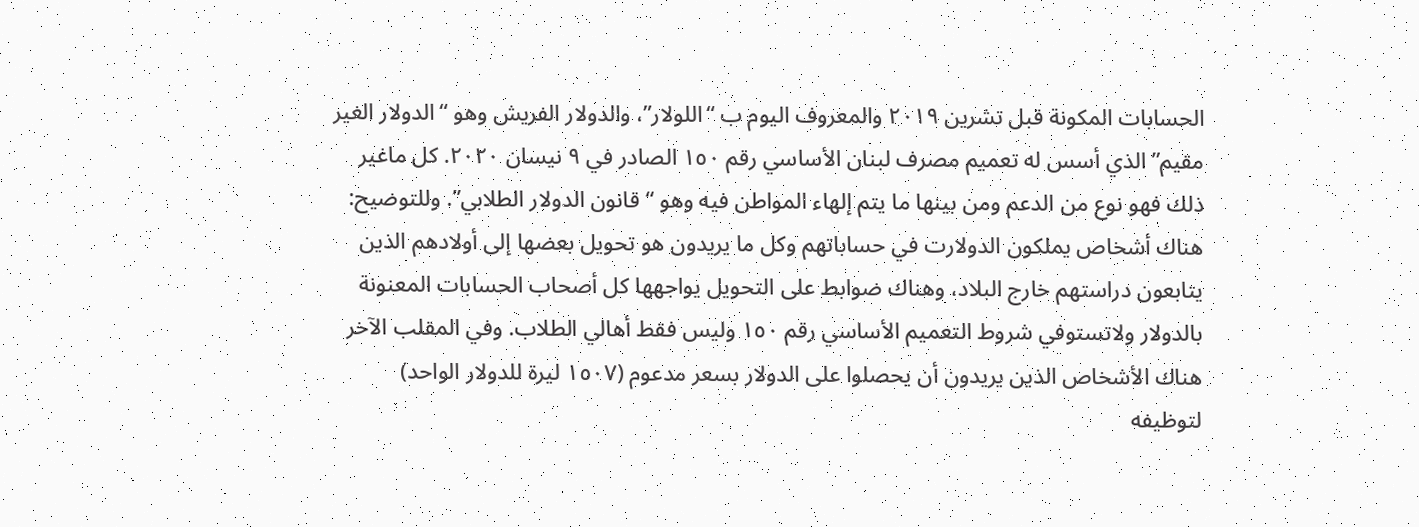الحسابات المكونة قبل تشرين ٢٠١٩ والمعروف اليوم ب “اللولار”، والدولار الفريش وهو “الدولار الغير مقيم” الذي أسس له تعميم مصرف لبنان الأساسي رقم ١٥٠ الصادر في ٩ نيسان ٢٠٢٠. كل ماغير ذلك فهو نوع من الدعم ومن بينها ما يتم إلهاء المواطن فيه وهو “قانون الدولار الطلابي”. وللتوضيح: هناك أشخاص يملكون الدولارت في حساباتهم وكل ما يريدون هو تحويل بعضها إلى أولادهم الذين يتابعون دراستهم خارج البلاد، وهناك ضوابط على التحويل يواجهها كل أصحاب الحسابات المعنونة بالدولار ولاتستوفي شروط التعميم الأساسي رقم ١٥٠ وليس فقط أهالي الطلاب. وفي المقلب الآخر هناك الأشخاص الذين يريدون أن يحصلوا على الدولار بسعر مدعوم (١٥٠٧ ليرة للدولار الواحد) لتوظيفه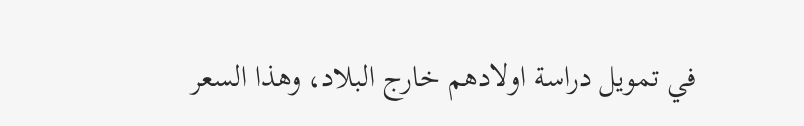في تمويل دراسة اولادهم خارج البلاد، وهذا السعر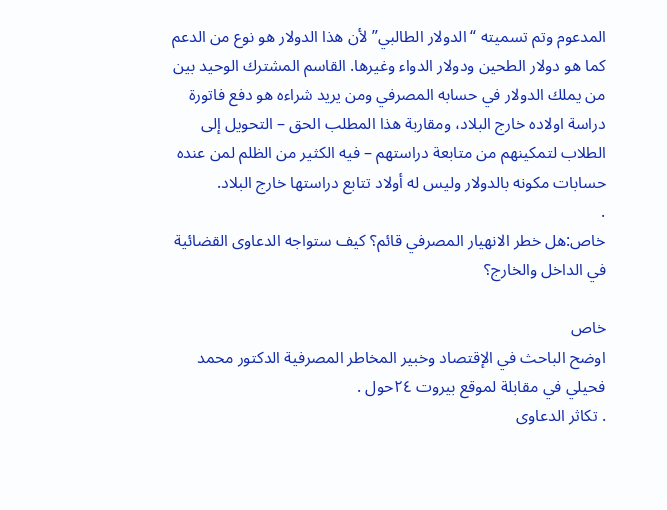المدعوم وتم تسميته “الدولار الطالبي” لأن هذا الدولار هو نوع من الدعم كما هو دولار الطحين ودولار الدواء وغيرها. القاسم المشترك الوحيد بين من يملك الدولار في حسابه المصرفي ومن يريد شراءه هو دفع فاتورة دراسة اولاده خارج البلاد، ومقاربة هذا المطلب الحق – التحويل إلى الطلاب لتمكينهم من متابعة دراستهم – فيه الكثير من الظلم لمن عنده حسابات مكونه بالدولار وليس له أولاد تتابع دراستها خارج البلاد.
.
خاص:هل خطر الانهيار المصرفي قائم؟ كيف ستواجه الدعاوى القضائية في الداخل والخارج؟

خاص
اوضح الباحث في الإقتصاد وخبير المخاطر المصرفية الدكتور محمد فحيلي في مقابلة لموقع بيروت ٢٤حول .
. تكاثر الدعاوى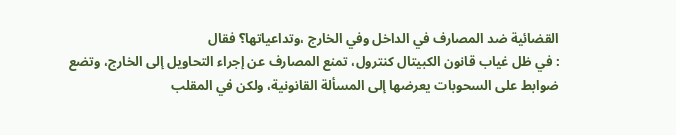القضائية ضد المصارف في الداخل وفي الخارج ،وتداعياتها؟ فقال
: في ظل غياب قانون الكبيتال كنترول، تمنع المصارف عن إجراء التحاويل إلى الخارج، وتضع ضوابط على السحوبات يعرضها إلى المسألة القانونية، ولكن في المقلب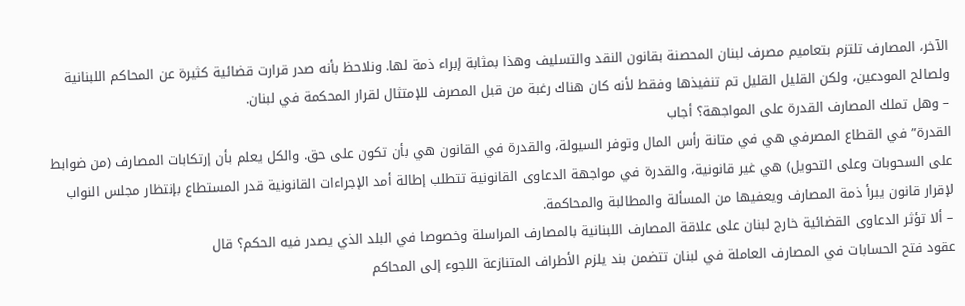الآخر، المصارف تلتزم بتعاميم مصرف لبنان المحصنة بقانون النقد والتسليف وهذا بمثابة إبراء ذمة لها. ونلاحظ بأنه صدر قرارت قضائية كثيرة عن المحاكم اللبنانية ولصالح المودعين، ولكن القليل القليل تم تنفيذها وفقط لأنه كان هناك رغبة من قبل المصرف للإمتثال لقرار المحكمة في لبنان.
– وهل تملك المصارف القدرة على المواجهة؟ أجاب
القدرة” في القطاع المصرفي هي في متانة رأس المال وتوفر السيولة، والقدرة في القانون هي بأن تكون على حق. والكل يعلم بأن إرتكابات المصارف (من ضوابط على السحوبات وعلى التحويل) هي غير قانونية، والقدرة في مواجهة الدعاوى القانونية تتطلب إطالة أمد الإجراءات القانونية قدر المستطاع بإنتظار مجلس النواب لإقرار قانون يبرأ ذمة المصارف ويعفيها من المسألة والمطالبة والمحاكمة.
– ألا تؤثر الدعاوى القضائية خارج لبنان على علاقة المصارف اللبنانية بالمصارف المراسلة وخصوصا في البلد الذي يصدر فيه الحكم؟ قال
عقود فتح الحسابات في المصارف العاملة في لبنان تتضمن بند يلزم الأطراف المتنازعة اللجوء إلى المحاكم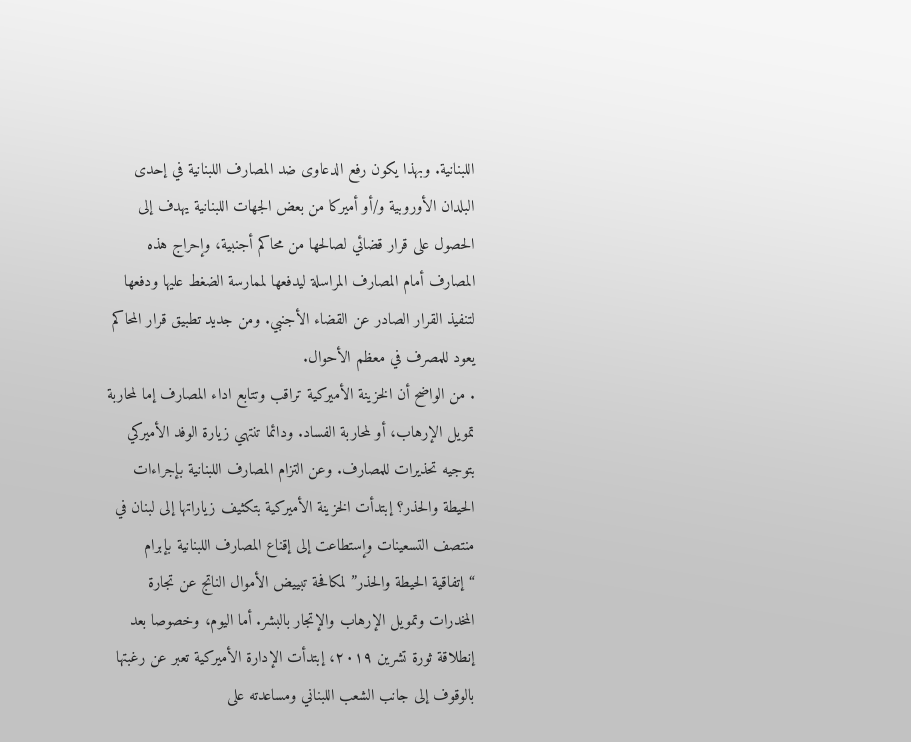اللبنانية. وبهذا يكون رفع الدعاوى ضد المصارف اللبنانية في إحدى البلدان الأوروبية و/أو أميركا من بعض الجهات اللبنانية يهدف إلى الحصول على قرار قضائي لصالحها من محاكم أجنبية، وإحراج هذه المصارف أمام المصارف المراسلة ليدفعها لممارسة الضغط عليها ودفعها لتنفيذ القرار الصادر عن القضاء الأجنبي. ومن جديد تطبيق قرار المحاكم يعود للمصرف في معظم الأحوال.
. من الواضح أن الخزينة الأميركية تراقب وتتابع اداء المصارف إما لمحاربة تمويل الإرهاب، أو لمحاربة الفساد. ودائما تنتهي زيارة الوفد الأميركي بتوجيه تحذيرات للمصارف. وعن التزام المصارف اللبنانية بإجراءات الحيطة والحذر؟ إبتدأت الخزينة الأميركية بتكثيف زياراتها إلى لبنان في منتصف التسعينات وإستطاعت إلى إقناع المصارف اللبنانية بإبرام “إتفاقية الحيطة والحذر” لمكافحة تبييض الأموال الناتج عن تجارة المخدرات وتمويل الإرهاب والإتجار بالبشر. أما اليوم، وخصوصا بعد إنطلاقة ثورة تشرين ٢٠١٩، إبتدأت الإدارة الأميركية تعبر عن رغبتها بالوقوف إلى جانب الشعب اللبناني ومساعدته على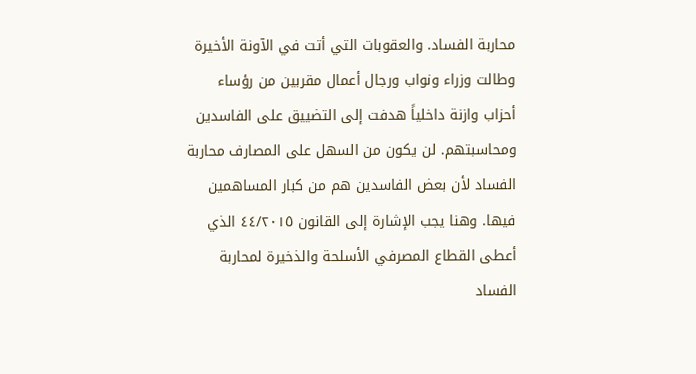محاربة الفساد. والعقوبات التي أتت في الآونة الأخيرة وطالت وزراء ونواب ورجال أعمال مقربين من رؤساء أحزاب وازنة داخلياً هدفت إلى التضييق على الفاسدين ومحاسبتهم. لن يكون من السهل على المصارف محاربة الفساد لأن بعض الفاسدين هم من كبار المساهمين فيها. وهنا يجب الإشارة إلى القانون ٤٤/٢٠١٥ الذي أعطى القطاع المصرفي الأسلحة والذخيرة لمحاربة الفساد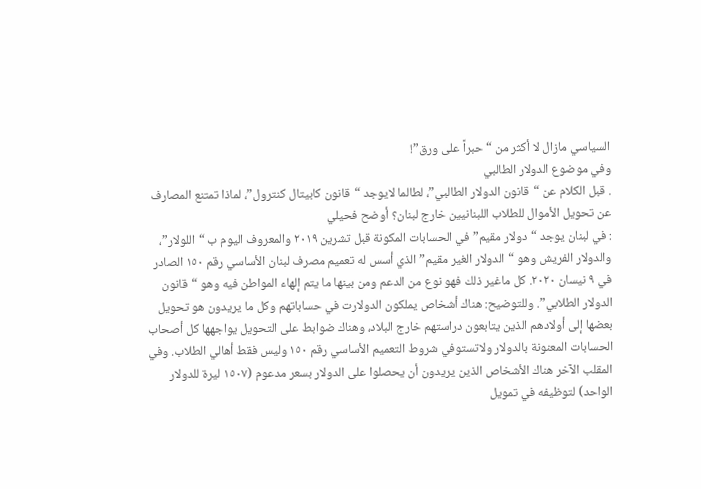السياسي مازال لا أكثر من “حبراً على ورق”!
وفي موضوع الدولار الطالبي
. قبل الكلام عن “قانون الدولار الطالبي”، لطالما لايوجد “قانون كابيتال كنترول”، لماذا تمتنع المصارف عن تحويل الأموال للطلاب اللبنانيين خارج لبنان؟ أوضح فحيلي
: في لبنان يوجد “دولار مقيم” في الحسابات المكونة قبل تشرين ٢٠١٩ والمعروف اليوم ب “اللولار”، والدولار الفريش وهو “الدولار الغير مقيم” الذي أسس له تعميم مصرف لبنان الأساسي رقم ١٥٠ الصادر في ٩ نيسان ٢٠٢٠. كل ماغير ذلك فهو نوع من الدعم ومن بينها ما يتم إلهاء المواطن فيه وهو “قانون الدولار الطلابي”. وللتوضيح: هناك أشخاص يملكون الدولارت في حساباتهم وكل ما يريدون هو تحويل بعضها إلى أولادهم الذين يتابعون دراستهم خارج البلاد، وهناك ضوابط على التحويل يواجهها كل أصحاب الحسابات المعنونة بالدولار ولاتستوفي شروط التعميم الأساسي رقم ١٥٠ وليس فقط أهالي الطلاب. وفي المقلب الآخر هناك الأشخاص الذين يريدون أن يحصلوا على الدولار بسعر مدعوم (١٥٠٧ ليرة للدولار الواحد) لتوظيفه في تمويل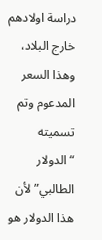دراسة اولادهم خارج البلاد، وهذا السعر المدعوم وتم تسميته “الدولار الطالبي” لأن هذا الدولار هو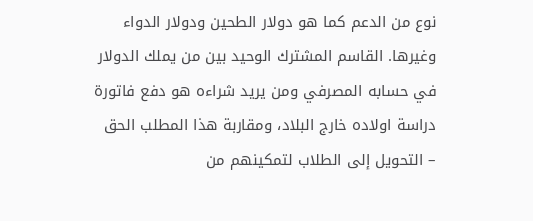نوع من الدعم كما هو دولار الطحين ودولار الدواء وغيرها. القاسم المشترك الوحيد بين من يملك الدولار في حسابه المصرفي ومن يريد شراءه هو دفع فاتورة دراسة اولاده خارج البلاد، ومقاربة هذا المطلب الحق – التحويل إلى الطلاب لتمكينهم من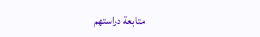متابعة دراستهم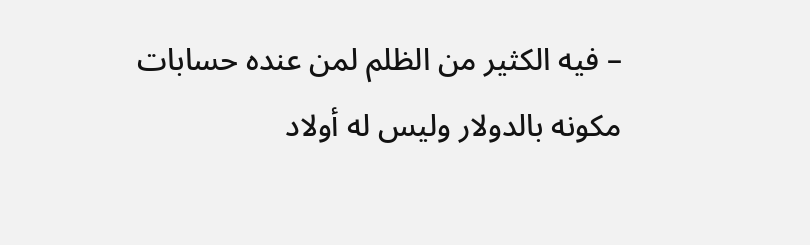– فيه الكثير من الظلم لمن عنده حسابات مكونه بالدولار وليس له أولاد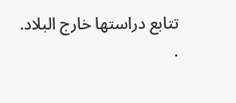تتابع دراستها خارج البلاد.
.